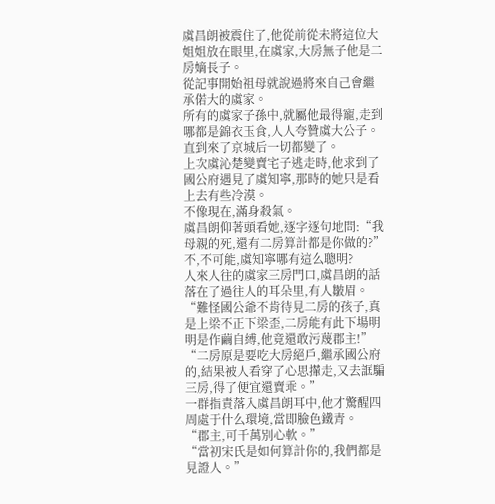虞昌朗被震住了,他從前從未將這位大姐姐放在眼里,在虞家,大房無子他是二房嫡長子。
從記事開始祖母就說過將來自己會繼承偌大的虞家。
所有的虞家子孫中,就屬他最得寵,走到哪都是錦衣玉食,人人夸贊虞大公子。
直到來了京城后一切都變了。
上次虞沁楚變賣宅子逃走時,他求到了國公府遇見了虞知寧,那時的她只是看上去有些冷漠。
不像現在,滿身殺氣。
虞昌朗仰著頭看她,逐字逐句地問:“我母親的死,還有二房算計都是你做的?”
不,不可能,虞知寧哪有這么聰明?
人來人往的虞家三房門口,虞昌朗的話落在了過往人的耳朵里,有人皺眉。
“難怪國公爺不肯待見二房的孩子,真是上梁不正下梁歪,二房能有此下場明明是作繭自縛,他竟還敢污蔑郡主!”
“二房原是要吃大房絕戶,繼承國公府的,結果被人看穿了心思攆走,又去誆騙三房,得了便宜還賣乖。”
一群指責落入虞昌朗耳中,他才驚醒四周處于什么環境,當即臉色鐵青。
“郡主,可千萬別心軟。”
“當初宋氏是如何算計你的,我們都是見證人。”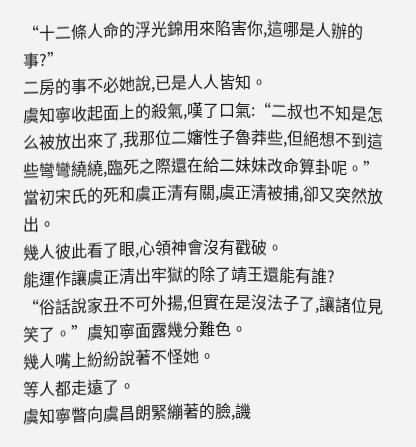“十二條人命的浮光錦用來陷害你,這哪是人辦的事?”
二房的事不必她說,已是人人皆知。
虞知寧收起面上的殺氣,嘆了口氣:“二叔也不知是怎么被放出來了,我那位二嬸性子魯莽些,但絕想不到這些彎彎繞繞,臨死之際還在給二妹妹改命算卦呢。”
當初宋氏的死和虞正清有關,虞正清被捕,卻又突然放出。
幾人彼此看了眼,心領神會沒有戳破。
能運作讓虞正清出牢獄的除了靖王還能有誰?
“俗話說家丑不可外揚,但實在是沒法子了,讓諸位見笑了。”虞知寧面露幾分難色。
幾人嘴上紛紛說著不怪她。
等人都走遠了。
虞知寧瞥向虞昌朗緊繃著的臉,譏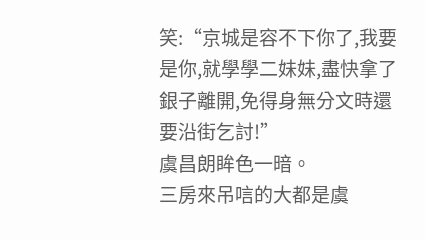笑:“京城是容不下你了,我要是你,就學學二妹妹,盡快拿了銀子離開,免得身無分文時還要沿街乞討!”
虞昌朗眸色一暗。
三房來吊唁的大都是虞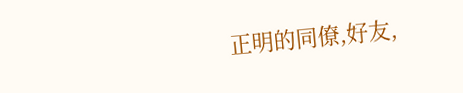正明的同僚,好友,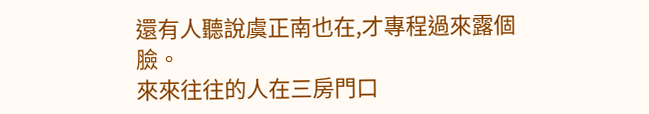還有人聽說虞正南也在,才專程過來露個臉。
來來往往的人在三房門口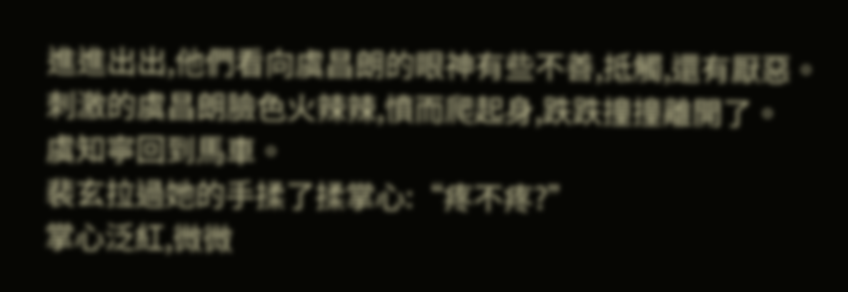進進出出,他們看向虞昌朗的眼神有些不善,抵觸,還有厭惡。
刺激的虞昌朗臉色火辣辣,憤而爬起身,跌跌撞撞離開了。
虞知寧回到馬車。
裴玄拉過她的手揉了揉掌心:“疼不疼?”
掌心泛紅,微微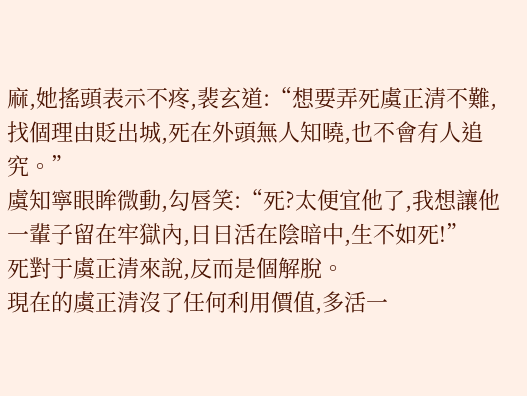麻,她搖頭表示不疼,裴玄道:“想要弄死虞正清不難,找個理由貶出城,死在外頭無人知曉,也不會有人追究。”
虞知寧眼眸微動,勾唇笑:“死?太便宜他了,我想讓他一輩子留在牢獄內,日日活在陰暗中,生不如死!”
死對于虞正清來說,反而是個解脫。
現在的虞正清沒了任何利用價值,多活一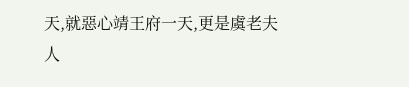天,就惡心靖王府一天,更是虞老夫人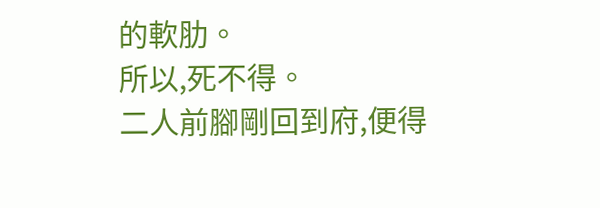的軟肋。
所以,死不得。
二人前腳剛回到府,便得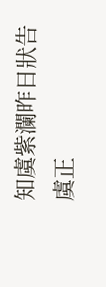知虞紫瀾昨日狀告虞正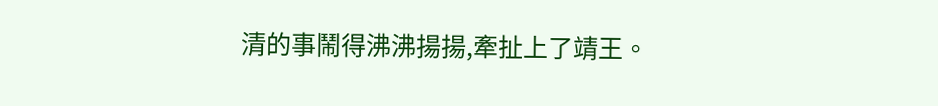清的事鬧得沸沸揚揚,牽扯上了靖王。